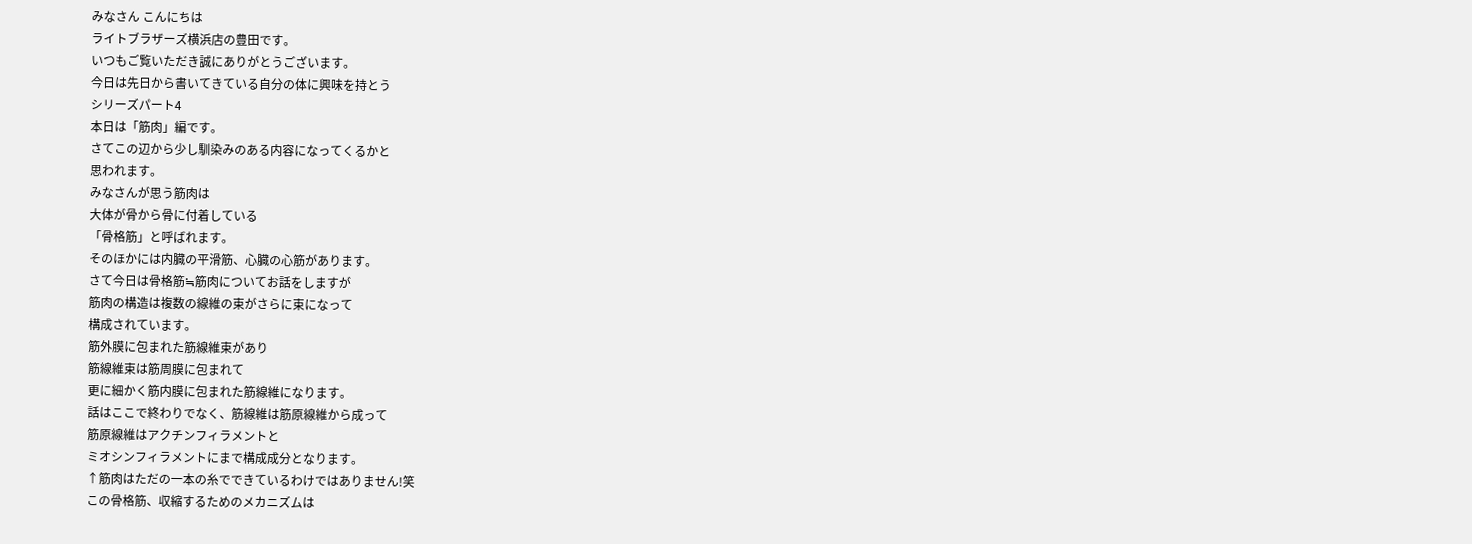みなさん こんにちは
ライトブラザーズ横浜店の豊田です。
いつもご覧いただき誠にありがとうございます。
今日は先日から書いてきている自分の体に興味を持とう
シリーズパート4
本日は「筋肉」編です。
さてこの辺から少し馴染みのある内容になってくるかと
思われます。
みなさんが思う筋肉は
大体が骨から骨に付着している
「骨格筋」と呼ばれます。
そのほかには内臓の平滑筋、心臓の心筋があります。
さて今日は骨格筋≒筋肉についてお話をしますが
筋肉の構造は複数の線維の束がさらに束になって
構成されています。
筋外膜に包まれた筋線維束があり
筋線維束は筋周膜に包まれて
更に細かく筋内膜に包まれた筋線維になります。
話はここで終わりでなく、筋線維は筋原線維から成って
筋原線維はアクチンフィラメントと
ミオシンフィラメントにまで構成成分となります。
↑筋肉はただの一本の糸でできているわけではありません!笑
この骨格筋、収縮するためのメカニズムは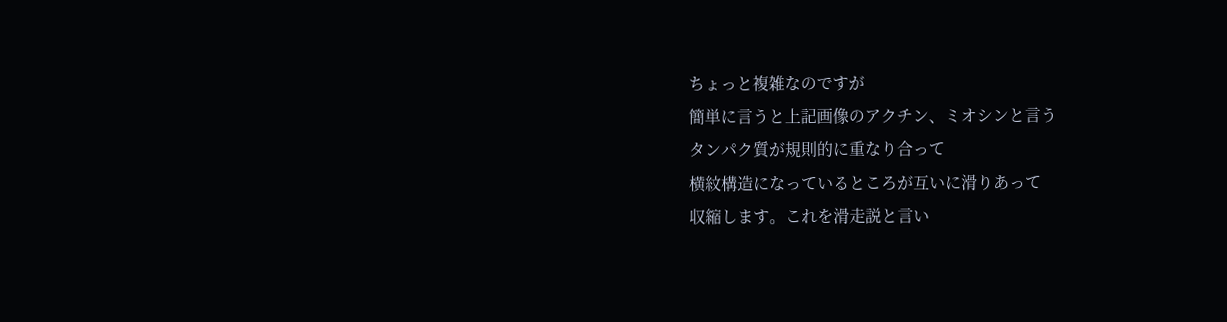ちょっと複雑なのですが
簡単に言うと上記画像のアクチン、ミオシンと言う
タンパク質が規則的に重なり合って
横紋構造になっているところが互いに滑りあって
収縮します。これを滑走説と言い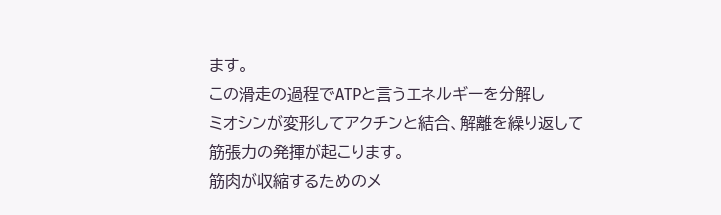ます。
この滑走の過程でATPと言うエネルギーを分解し
ミオシンが変形してアクチンと結合、解離を繰り返して
筋張力の発揮が起こります。
筋肉が収縮するためのメ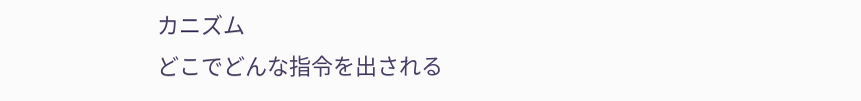カニズム
どこでどんな指令を出される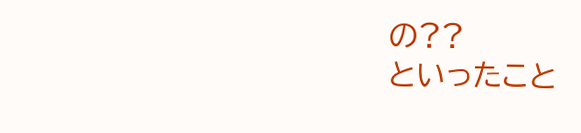の??
といったこと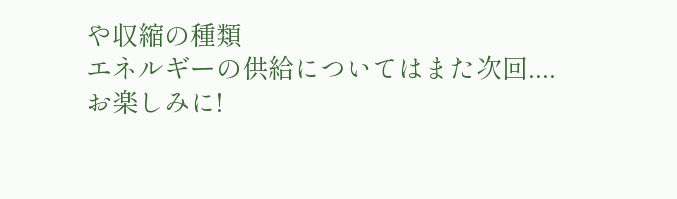や収縮の種類
エネルギーの供給についてはまた次回....
お楽しみに!